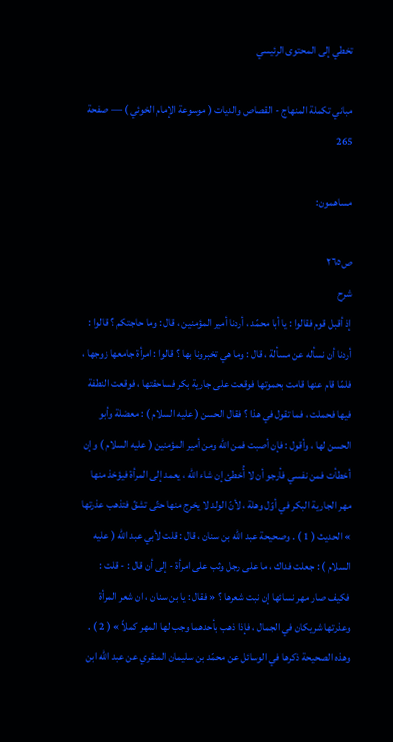تخطي إلى المحتوى الرئيسي

مباني تكملة المنهاج - القصاص والديات ( موسوعة الإمام الخوئي ) — صفحة 265

مساهمون:

ص٢٦٥
شرح
إذ أقبل قوم فقالوا : يا أبا محمّد ، أردنا أمير المؤمنين ، قال : وما حاجتكم ؟ قالوا : أردنا أن نسأله عن مسألة ، قال : وما هي تخبرونا بها ؟ قالوا : امرأة جامعها زوجها ، فلمّا قام عنها قامت بحموتها فوقعت على جارية بكر فساحقتها ، فوقعت النطفة فيها فحملت ، فما تقول في هذا ؟ فقال الحسن ( عليه السلام ) : معضلة وأبو الحسن لها ، وأقول : فإن أصبت فمن الله ومن أمير المؤمنين ( عليه السلام ) وإن أخطأت فمن نفسي فأرجو أن لا أُخطئ إن شاء الله ، يعمد إلى المرأة فيؤخذ منها مهر الجارية البكر في أوّل وهلة ، لأنّ الولد لا يخرج منها حتّى تشقّ فتذهب عذرتها » الحديث ( 1 ) . وصحيحة عبد الله بن سنان ، قال : قلت لأبي عبد الله ( عليه السلام ) : جعلت فداك ، ما على رجل وثب على امرأة - إلى أن قال : - قلت : فكيف صار مهر نسائها إن نبت شعرها ؟ « فقال : يا بن سنان ، ان شعر المرأة وعذرتها شريكان في الجمال ، فإذا ذهب بأحدهما وجب لها المهر كملاً » ( 2 ) . وهذه الصحيحة ذكرها في الوسائل عن محمّد بن سليمان المنقري عن عبد الله ابن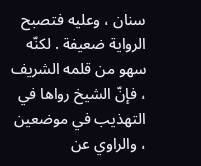سنان ، وعليه فتصبح الرواية ضعيفة . لكنّه سهو من قلمه الشريف ، فإنّ الشيخ رواها في التهذيب في موضعين ، والراوي عن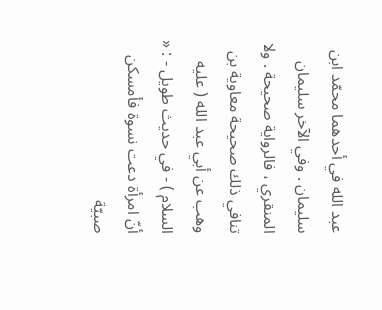عبد الله في أحدهما محمّد ابن سليمان . وفي الآخر سليمان المنقري ، فالرواية صحيحة . ولا تنافي ذلك صحيحة معاوية بن وهب عن أبي عبد الله ( عليه السلام ) - في حديث طويل - : « أنّ امرأة دعت نسوة فأمسكن صبيّة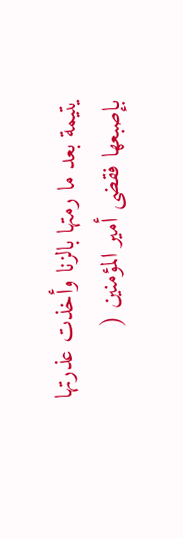يتيمة بعد ما رمتها بالزنا وأخذت عذرتها بإصبعها فقضى أمير المؤمنين (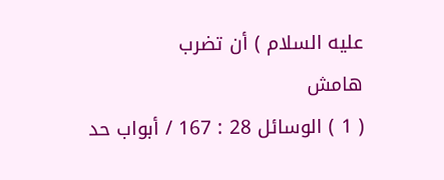عليه السلام ) أن تضرب
هامش
( 1 ) الوسائل 28 : 167 / أبواب حد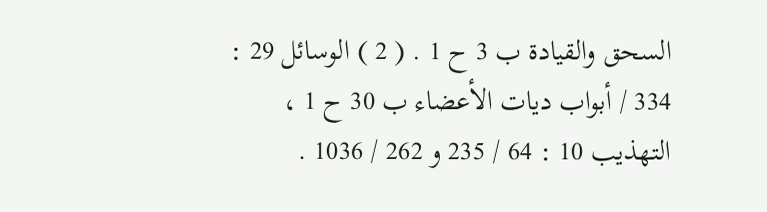السحق والقيادة ب 3 ح 1 . ( 2 ) الوسائل 29 : 334 / أبواب ديات الأعضاء ب 30 ح 1 ، التهذيب 10 : 64 / 235 و 262 / 1036 .